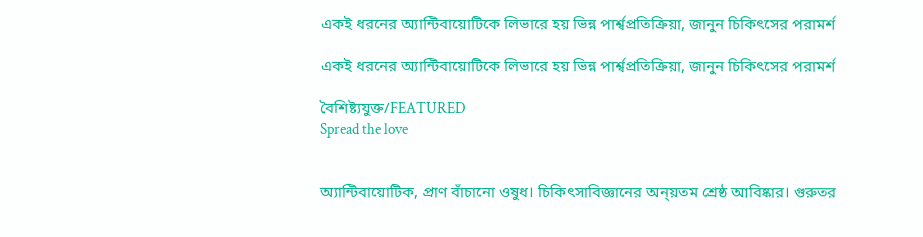একই ধরনের অ্যান্টিবায়োটিকে লিভারে হয় ভিন্ন পার্শ্বপ্রতিক্রিয়া, জানুন চিকিৎসের পরামর্শ

একই ধরনের অ্যান্টিবায়োটিকে লিভারে হয় ভিন্ন পার্শ্বপ্রতিক্রিয়া, জানুন চিকিৎসের পরামর্শ

বৈশিষ্ট্যযুক্ত/FEATURED
Spread the love


অ্যান্টিবায়োটিক, প্রাণ বাঁচানো ওষুধ। চিকিৎসাবিজ্ঞানের অন্য়তম শ্রেষ্ঠ আবিষ্কার। গুরুতর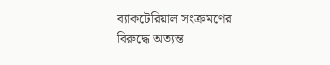ব্যাকটেরিয়াল সংক্রমণের বিরুদ্ধে অত্যন্ত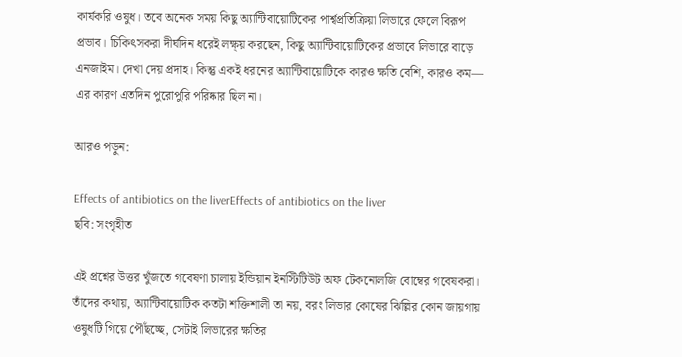কার্যকরি ওষুধ। তবে অনেক সময় কিছু অ্যান্টিবায়োটিকের পার্শ্বপ্রতিক্রিয়া লিভারে ফেলে বিরূপ প্রভাব। চিকিৎসকরা দীর্ঘদিন ধরেই লক্ষ্য় করছেন, কিছু অ্যান্টিবায়োটিকের প্রভাবে লিভারে বাড়ে এনজাইম। দেখা দেয় প্রদাহ। কিন্তু একই ধরনের অ্যান্টিবায়োটিকে কারও ক্ষতি বেশি, কারও কম— এর কারণ এতদিন পুরোপুরি পরিষ্কার ছিল না।

আরও পড়ুন:

Effects of antibiotics on the liverEffects of antibiotics on the liver
ছবি: সংগৃহীত

এই প্রশ্নের উত্তর খুঁজতে গবেষণা চালায় ইন্ডিয়ান ইনস্টিটিউট অফ টেকনোলজি বোম্বের গবেষকরা। তাঁদের কথায়, অ্যান্টিবায়োটিক কতটা শক্তিশালী তা নয়, বরং লিভার কোষের ঝিল্লির কোন জায়গায় ওষুধটি গিয়ে পৌঁছচ্ছে, সেটাই লিভারের ক্ষতির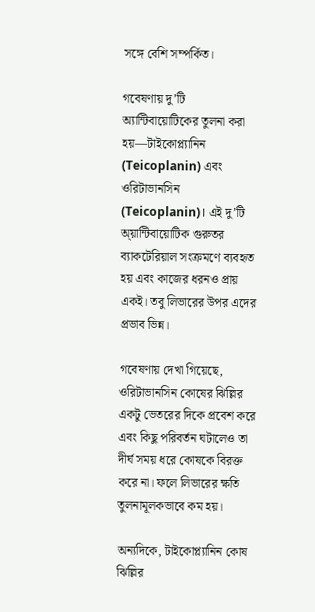সঙ্গে বেশি সম্পর্কিত।

গবেষণায় দু’টি অ্যান্টিবায়োটিকের তুলনা করা হয়—টাইকোপ্ল্যানিন (Teicoplanin) এবং ওরিটাভানসিন (Teicoplanin)। এই দু’টি অ্য়ান্টিবায়োটিক গুরুতর ব্যাকটেরিয়াল সংক্রমণে ব্যবহৃত হয় এবং কাজের ধরনও প্রায় একই। তবু লিভারের উপর এদের প্রভাব ভিন্ন।

গবেষণায় দেখা গিয়েছে, ওরিটাভানসিন কোষের ঝিল্লির একটু ভেতরের দিকে প্রবেশ করে এবং কিছু পরিবর্তন ঘটালেও তা দীর্ঘ সময় ধরে কোষকে বিরক্ত করে না। ফলে লিভারের ক্ষতি তুলনামূলকভাবে কম হয়।

অন্যদিকে, টাইকোপ্ল্যানিন কোষ ঝিল্লির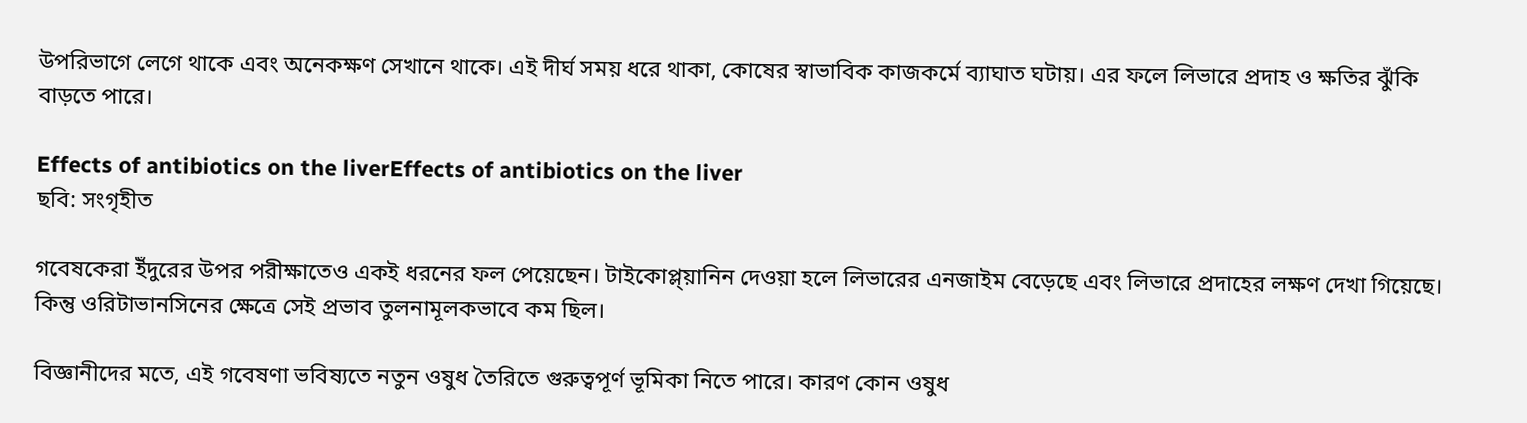উপরিভাগে লেগে থাকে এবং অনেকক্ষণ সেখানে থাকে। এই দীর্ঘ সময় ধরে থাকা, কোষের স্বাভাবিক কাজকর্মে ব্যাঘাত ঘটায়। এর ফলে লিভারে প্রদাহ ও ক্ষতির ঝুঁকি বাড়তে পারে।

Effects of antibiotics on the liverEffects of antibiotics on the liver
ছবি: সংগৃহীত

গবেষকেরা ইঁদুরের উপর পরীক্ষাতেও একই ধরনের ফল পেয়েছেন। টাইকোপ্ল্য়ানিন দেওয়া হলে লিভারের এনজাইম বেড়েছে এবং লিভারে প্রদাহের লক্ষণ দেখা গিয়েছে। কিন্তু ওরিটাভানসিনের ক্ষেত্রে সেই প্রভাব তুলনামূলকভাবে কম ছিল।

বিজ্ঞানীদের মতে, এই গবেষণা ভবিষ্যতে নতুন ওষুধ তৈরিতে গুরুত্বপূর্ণ ভূমিকা নিতে পারে। কারণ কোন ওষুধ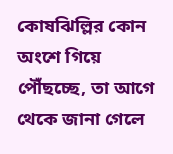কোষঝিল্লির কোন অংশে গিয়ে পৌঁছচ্ছে, তা আগে থেকে জানা গেলে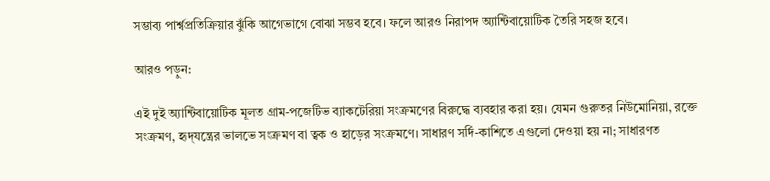সম্ভাব্য পার্শ্বপ্রতিক্রিয়ার ঝুঁকি আগেভাগে বোঝা সম্ভব হবে। ফলে আরও নিরাপদ অ্যান্টিবায়োটিক তৈরি সহজ হবে।

আরও পড়ুন:

এই দুই অ্যান্টিবায়োটিক মূলত গ্রাম-পজেটিভ ব্যাকটেরিয়া সংক্রমণের বিরুদ্ধে ব্যবহার করা হয়। যেমন গুরুতর নিউমোনিয়া, রক্তে সংক্রমণ, হৃদ্‌যন্ত্রের ভালভে সংক্রমণ বা ত্বক ও হাড়ের সংক্রমণে। সাধারণ সর্দি-কাশিতে এগুলো দেওয়া হয় না; সাধারণত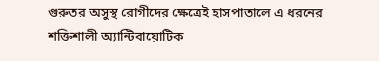গুরুতর অসুস্থ রোগীদের ক্ষেত্রেই হাসপাতালে এ ধরনের শক্তিশালী অ্যান্টিবায়োটিক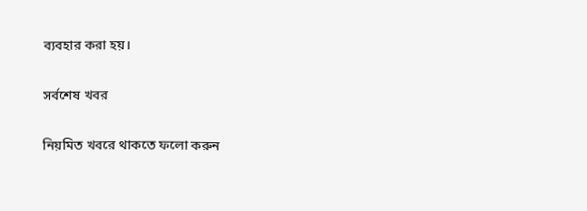ব্যবহার করা হয়।

সর্বশেষ খবর

নিয়মিত খবরে থাকতে ফলো করুন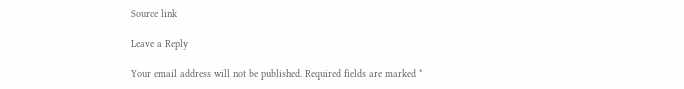Source link

Leave a Reply

Your email address will not be published. Required fields are marked *